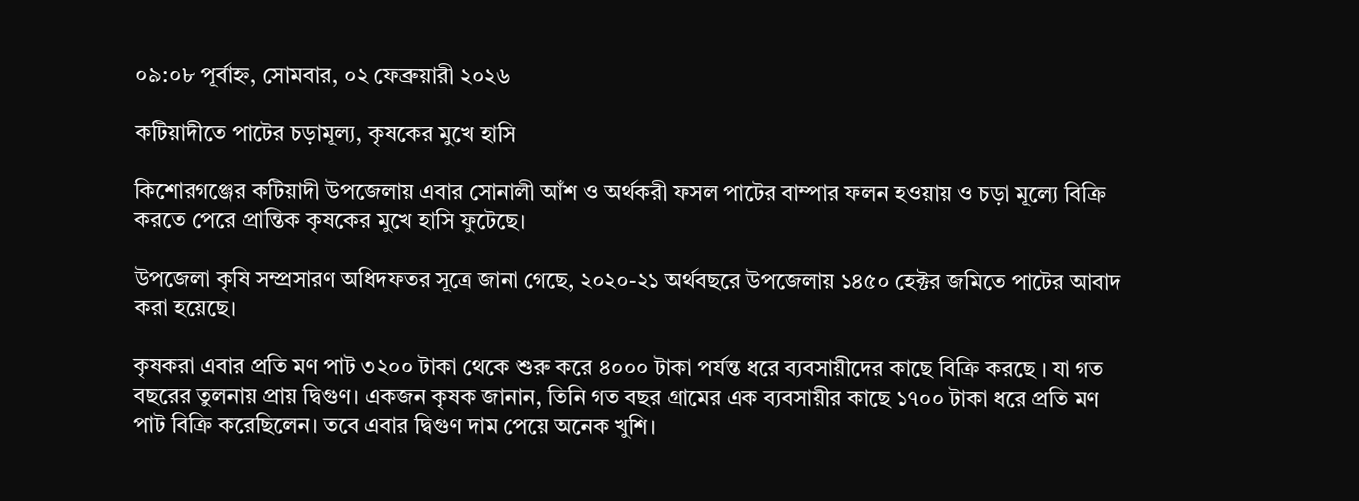০৯:০৮ পূর্বাহ্ন, সোমবার, ০২ ফেব্রুয়ারী ২০২৬

কটিয়াদীতে পাটের চড়ামূল্য, কৃষকের মুখে হাসি

কিশোরগঞ্জের কটিয়াদী উপজেলায় এবার সোনালী আঁশ ও অর্থকরী ফসল পাটের বাম্পার ফলন হওয়ায় ও চড়া মূল্যে বিক্রি করতে পেরে প্রান্তিক কৃষকের মুখে হাসি ফুটেছে।

উপজেলা কৃষি সম্প্রসারণ অধিদফতর সূত্রে জানা গেছে, ২০২০-২১ অর্থবছরে উপজেলায় ১৪৫০ হেক্টর জমিতে পাটের আবাদ করা হয়েছে।

কৃষকরা এবার প্রতি মণ পাট ৩২০০ টাকা থেকে শুরু করে ৪০০০ টাকা পর্যন্ত ধরে ব্যবসায়ীদের কাছে বিক্রি করছে । যা গত বছরের তুলনায় প্রায় দ্বিগুণ। একজন কৃষক জানান, তিনি গত বছর গ্রামের এক ব্যবসায়ীর কাছে ১৭০০ টাকা ধরে প্রতি মণ পাট বিক্রি করেছিলেন। তবে এবার দ্বিগুণ দাম পেয়ে অনেক খুশি।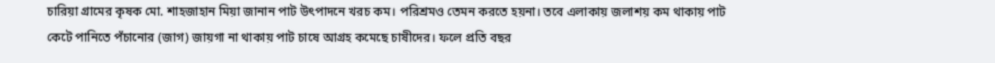চারিয়া গ্রামের কৃষক মো. শাহজাহান মিয়া জানান পাট উৎপাদনে খরচ কম। পরিশ্রমও তেমন করতে হয়না। তবে এলাকায় জলাশয় কম থাকায় পাট কেটে পানিতে পঁচানোর (জাগ) জায়গা না থাকায় পাট চাষে আগ্রহ কমেছে চাষীদের। ফলে প্রতি বছর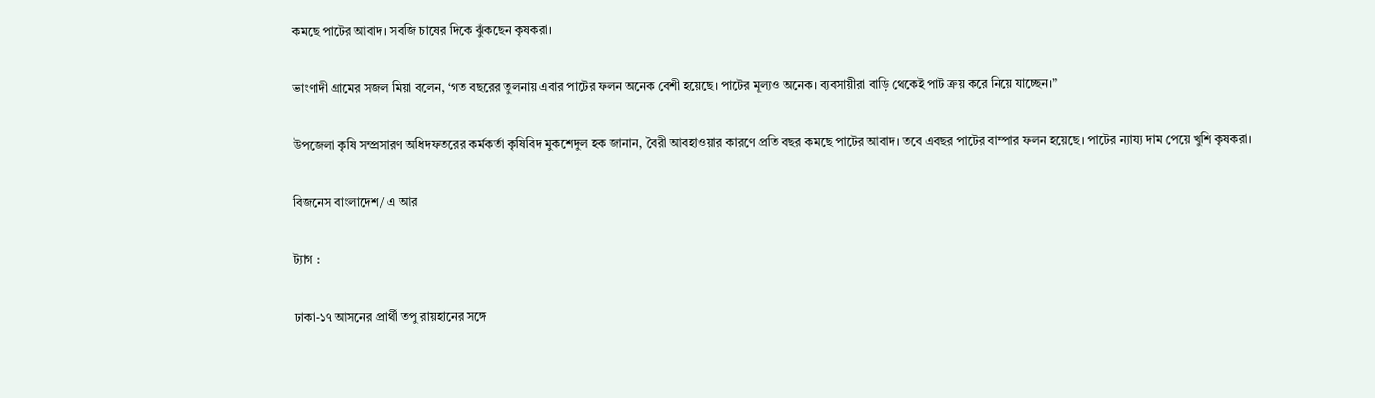কমছে পাটের আবাদ। সবজি চাষের দিকে ঝুঁকছেন কৃষকরা।

ভাংণাদী গ্রামের সজল মিয়া বলেন, ‘গত বছরের তুলনায় এবার পাটের ফলন অনেক বেশী হয়েছে। পাটের মূল্যও অনেক। ব্যবসায়ীরা বাড়ি থেকেই পাট ক্রয় করে নিয়ে যাচ্ছেন।”

উপজেলা কৃষি সম্প্রসারণ অধিদফতরের কর্মকর্তা কৃষিবিদ মুকশেদুল হক জানান, বৈরী আবহাওয়ার কারণে প্রতি বছর কমছে পাটের আবাদ। তবে এবছর পাটের বাম্পার ফলন হয়েছে। পাটের ন্যায্য দাম পেয়ে খুশি কৃষকরা।

বিজনেস বাংলাদেশ/ এ আর

ট্যাগ :

ঢাকা-১৭ আসনের প্রার্থী তপু রায়হানের সঙ্গে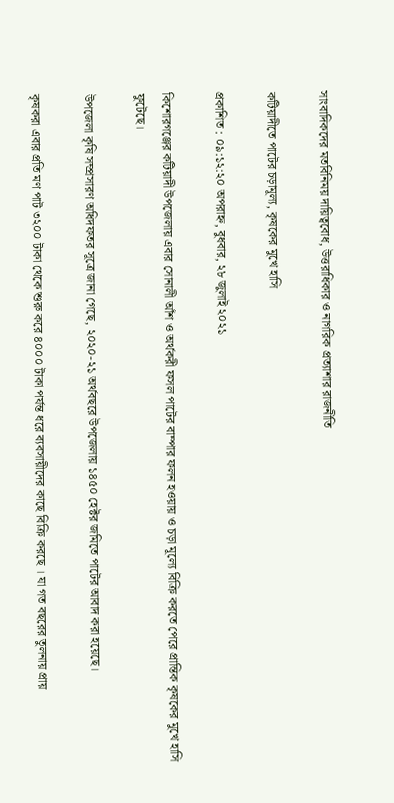সাংবাদিকদের মতবিনিময় দায়িত্ববোধ, উত্তরাধিকার ও নাগরিক প্রত্যাশার রাজনীতি

কটিয়াদীতে পাটের চড়ামূল্য, কৃষকের মুখে হাসি

প্রকাশিত : ০৯:১২:২০ অপরাহ্ন, বুধবার, ২৮ জুলাই ২০২১

কিশোরগঞ্জের কটিয়াদী উপজেলায় এবার সোনালী আঁশ ও অর্থকরী ফসল পাটের বাম্পার ফলন হওয়ায় ও চড়া মূল্যে বিক্রি করতে পেরে প্রান্তিক কৃষকের মুখে হাসি ফুটেছে।

উপজেলা কৃষি সম্প্রসারণ অধিদফতর সূত্রে জানা গেছে, ২০২০-২১ অর্থবছরে উপজেলায় ১৪৫০ হেক্টর জমিতে পাটের আবাদ করা হয়েছে।

কৃষকরা এবার প্রতি মণ পাট ৩২০০ টাকা থেকে শুরু করে ৪০০০ টাকা পর্যন্ত ধরে ব্যবসায়ীদের কাছে বিক্রি করছে । যা গত বছরের তুলনায় প্রায়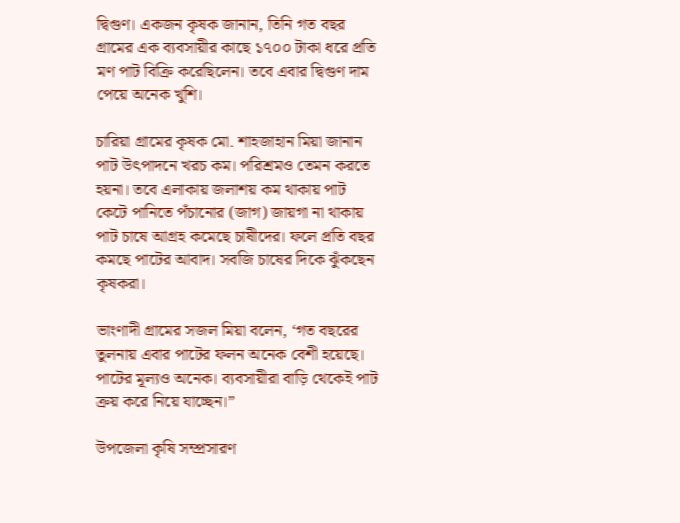দ্বিগুণ। একজন কৃষক জানান, তিনি গত বছর গ্রামের এক ব্যবসায়ীর কাছে ১৭০০ টাকা ধরে প্রতি মণ পাট বিক্রি করেছিলেন। তবে এবার দ্বিগুণ দাম পেয়ে অনেক খুশি।

চারিয়া গ্রামের কৃষক মো. শাহজাহান মিয়া জানান পাট উৎপাদনে খরচ কম। পরিশ্রমও তেমন করতে হয়না। তবে এলাকায় জলাশয় কম থাকায় পাট কেটে পানিতে পঁচানোর (জাগ) জায়গা না থাকায় পাট চাষে আগ্রহ কমেছে চাষীদের। ফলে প্রতি বছর কমছে পাটের আবাদ। সবজি চাষের দিকে ঝুঁকছেন কৃষকরা।

ভাংণাদী গ্রামের সজল মিয়া বলেন, ‘গত বছরের তুলনায় এবার পাটের ফলন অনেক বেশী হয়েছে। পাটের মূল্যও অনেক। ব্যবসায়ীরা বাড়ি থেকেই পাট ক্রয় করে নিয়ে যাচ্ছেন।”

উপজেলা কৃষি সম্প্রসারণ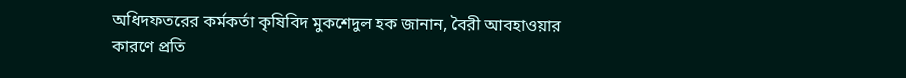অধিদফতরের কর্মকর্তা কৃষিবিদ মুকশেদুল হক জানান, বৈরী আবহাওয়ার কারণে প্রতি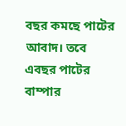বছর কমছে পাটের আবাদ। তবে এবছর পাটের বাম্পার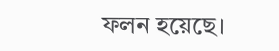ফলন হয়েছে।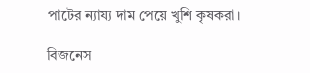পাটের ন্যায্য দাম পেয়ে খুশি কৃষকরা।

বিজনেস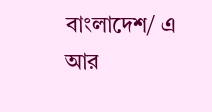বাংলাদেশ/ এ আর